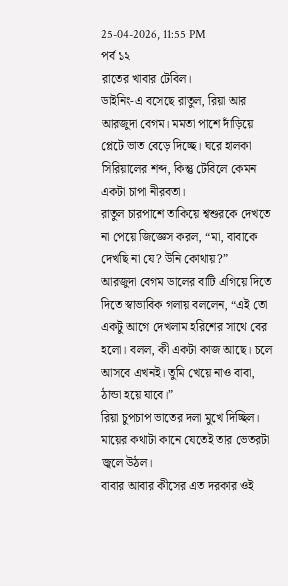25-04-2026, 11:55 PM
পর্ব ১২
রাতের খাবার টেবিল।
ডাইনিং-এ বসেছে রাতুল, রিয়া আর আরজুদা বেগম। মমতা পাশে দাঁড়িয়ে প্লেটে ভাত বেড়ে দিচ্ছে। ঘরে হালকা সিরিয়ালের শব্দ, কিন্তু টেবিলে কেমন একটা চাপা নীরবতা।
রাতুল চারপাশে তাকিয়ে শ্বশুরকে দেখতে না পেয়ে জিজ্ঞেস করল, “মা, বাবাকে দেখছি না যে? উনি কোথায়?”
আরজুদা বেগম ডালের বাটি এগিয়ে দিতে দিতে স্বাভাবিক গলায় বললেন, “এই তো একটু আগে দেখলাম হরিশের সাথে বের হলো। বলল, কী একটা কাজ আছে। চলে আসবে এখনই। তুমি খেয়ে নাও বাবা, ঠান্ডা হয়ে যাবে।”
রিয়া চুপচাপ ভাতের দলা মুখে দিচ্ছিল। মায়ের কথাটা কানে যেতেই তার ভেতরটা জ্বলে উঠল।
বাবার আবার কীসের এত দরকার ওই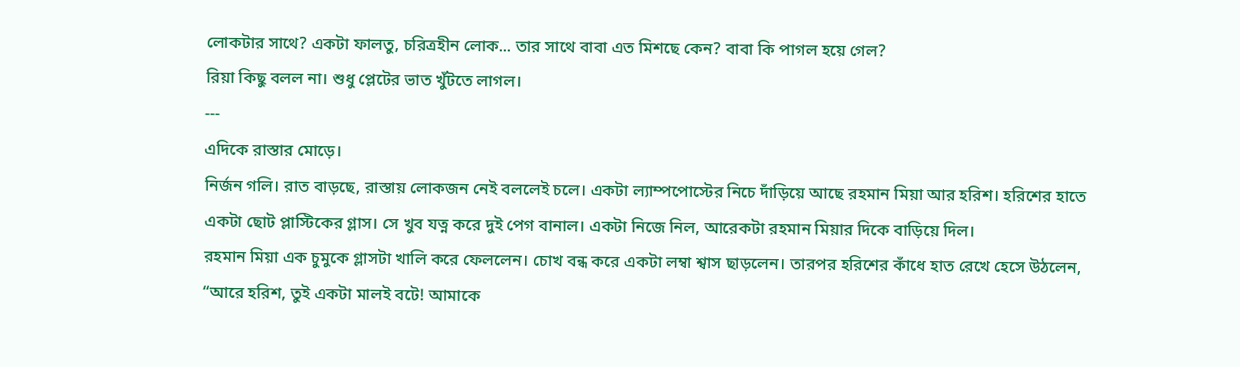লোকটার সাথে? একটা ফালতু, চরিত্রহীন লোক... তার সাথে বাবা এত মিশছে কেন? বাবা কি পাগল হয়ে গেল?
রিয়া কিছু বলল না। শুধু প্লেটের ভাত খুঁটতে লাগল।
---
এদিকে রাস্তার মোড়ে।
নির্জন গলি। রাত বাড়ছে, রাস্তায় লোকজন নেই বললেই চলে। একটা ল্যাম্পপোস্টের নিচে দাঁড়িয়ে আছে রহমান মিয়া আর হরিশ। হরিশের হাতে একটা ছোট প্লাস্টিকের গ্লাস। সে খুব যত্ন করে দুই পেগ বানাল। একটা নিজে নিল, আরেকটা রহমান মিয়ার দিকে বাড়িয়ে দিল।
রহমান মিয়া এক চুমুকে গ্লাসটা খালি করে ফেললেন। চোখ বন্ধ করে একটা লম্বা শ্বাস ছাড়লেন। তারপর হরিশের কাঁধে হাত রেখে হেসে উঠলেন, “আরে হরিশ, তুই একটা মালই বটে! আমাকে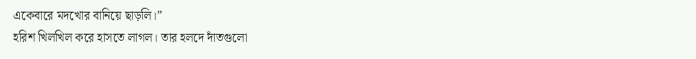একেবারে মদখোর বানিয়ে ছাড়লি।”
হরিশ খিলখিল করে হাসতে লাগল। তার হলদে দাঁতগুলো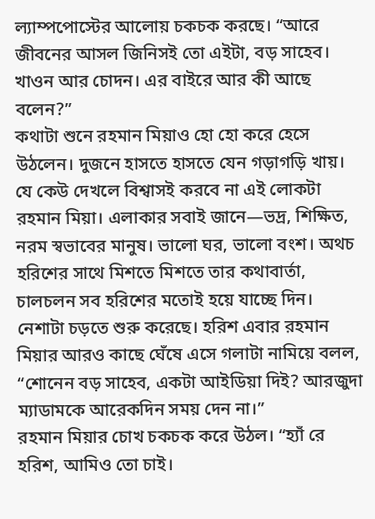ল্যাম্পপোস্টের আলোয় চকচক করছে। “আরে জীবনের আসল জিনিসই তো এইটা, বড় সাহেব। খাওন আর চোদন। এর বাইরে আর কী আছে বলেন?”
কথাটা শুনে রহমান মিয়াও হো হো করে হেসে উঠলেন। দুজনে হাসতে হাসতে যেন গড়াগড়ি খায়।
যে কেউ দেখলে বিশ্বাসই করবে না এই লোকটা রহমান মিয়া। এলাকার সবাই জানে—ভদ্র, শিক্ষিত, নরম স্বভাবের মানুষ। ভালো ঘর, ভালো বংশ। অথচ হরিশের সাথে মিশতে মিশতে তার কথাবার্তা, চালচলন সব হরিশের মতোই হয়ে যাচ্ছে দিন।
নেশাটা চড়তে শুরু করেছে। হরিশ এবার রহমান মিয়ার আরও কাছে ঘেঁষে এসে গলাটা নামিয়ে বলল, “শোনেন বড় সাহেব, একটা আইডিয়া দিই? আরজুদা ম্যাডামকে আরেকদিন সময় দেন না।”
রহমান মিয়ার চোখ চকচক করে উঠল। “হ্যাঁ রে হরিশ, আমিও তো চাই।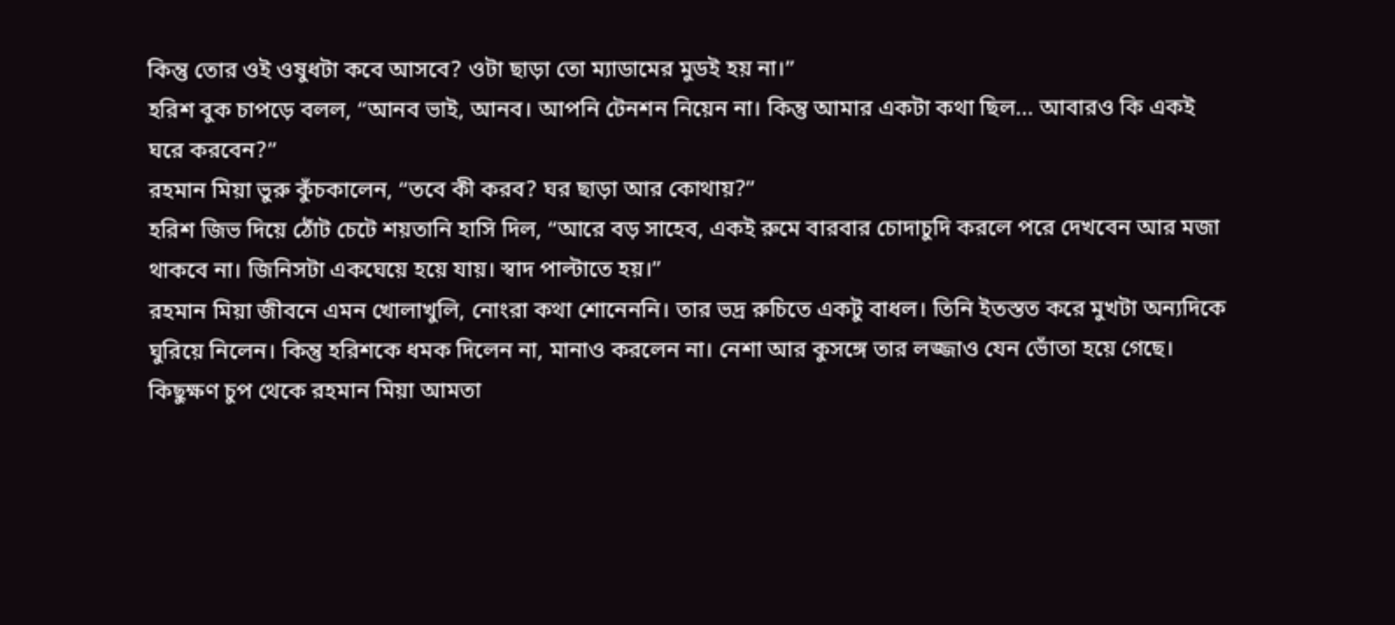কিন্তু তোর ওই ওষুধটা কবে আসবে? ওটা ছাড়া তো ম্যাডামের মুডই হয় না।”
হরিশ বুক চাপড়ে বলল, “আনব ভাই, আনব। আপনি টেনশন নিয়েন না। কিন্তু আমার একটা কথা ছিল... আবারও কি একই ঘরে করবেন?”
রহমান মিয়া ভুরু কুঁচকালেন, “তবে কী করব? ঘর ছাড়া আর কোথায়?”
হরিশ জিভ দিয়ে ঠোঁট চেটে শয়তানি হাসি দিল, “আরে বড় সাহেব, একই রুমে বারবার চোদাচুদি করলে পরে দেখবেন আর মজা থাকবে না। জিনিসটা একঘেয়ে হয়ে যায়। স্বাদ পাল্টাতে হয়।”
রহমান মিয়া জীবনে এমন খোলাখুলি, নোংরা কথা শোনেননি। তার ভদ্র রুচিতে একটু বাধল। তিনি ইতস্তত করে মুখটা অন্যদিকে ঘুরিয়ে নিলেন। কিন্তু হরিশকে ধমক দিলেন না, মানাও করলেন না। নেশা আর কুসঙ্গে তার লজ্জাও যেন ভোঁতা হয়ে গেছে।
কিছুক্ষণ চুপ থেকে রহমান মিয়া আমতা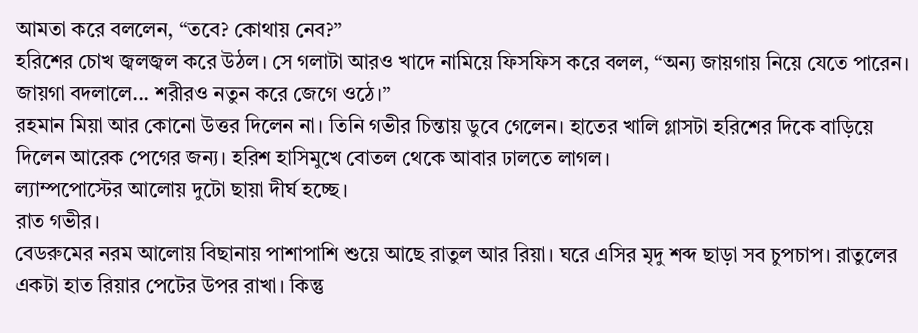আমতা করে বললেন, “তবে? কোথায় নেব?”
হরিশের চোখ জ্বলজ্বল করে উঠল। সে গলাটা আরও খাদে নামিয়ে ফিসফিস করে বলল, “অন্য জায়গায় নিয়ে যেতে পারেন। জায়গা বদলালে... শরীরও নতুন করে জেগে ওঠে।”
রহমান মিয়া আর কোনো উত্তর দিলেন না। তিনি গভীর চিন্তায় ডুবে গেলেন। হাতের খালি গ্লাসটা হরিশের দিকে বাড়িয়ে দিলেন আরেক পেগের জন্য। হরিশ হাসিমুখে বোতল থেকে আবার ঢালতে লাগল।
ল্যাম্পপোস্টের আলোয় দুটো ছায়া দীর্ঘ হচ্ছে।
রাত গভীর।
বেডরুমের নরম আলোয় বিছানায় পাশাপাশি শুয়ে আছে রাতুল আর রিয়া। ঘরে এসির মৃদু শব্দ ছাড়া সব চুপচাপ। রাতুলের একটা হাত রিয়ার পেটের উপর রাখা। কিন্তু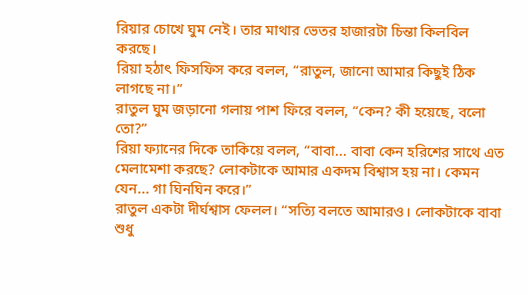রিয়ার চোখে ঘুম নেই। তার মাথার ভেতর হাজারটা চিন্তা কিলবিল করছে।
রিয়া হঠাৎ ফিসফিস করে বলল, “রাতুল, জানো আমার কিছুই ঠিক লাগছে না।”
রাতুল ঘুম জড়ানো গলায় পাশ ফিরে বলল, “কেন? কী হয়েছে, বলো তো?”
রিয়া ফ্যানের দিকে তাকিয়ে বলল, “বাবা... বাবা কেন হরিশের সাথে এত মেলামেশা করছে? লোকটাকে আমার একদম বিশ্বাস হয় না। কেমন যেন... গা ঘিনঘিন করে।”
রাতুল একটা দীর্ঘশ্বাস ফেলল। “সত্যি বলতে আমারও। লোকটাকে বাবা শুধু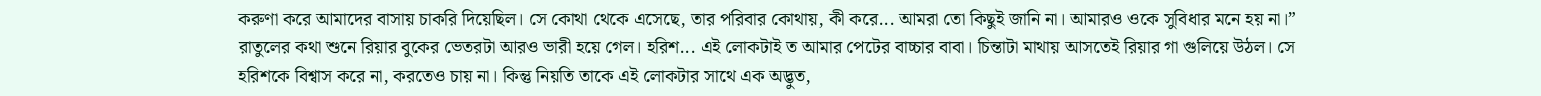করুণা করে আমাদের বাসায় চাকরি দিয়েছিল। সে কোথা থেকে এসেছে, তার পরিবার কোথায়, কী করে... আমরা তো কিছুই জানি না। আমারও ওকে সুবিধার মনে হয় না।”
রাতুলের কথা শুনে রিয়ার বুকের ভেতরটা আরও ভারী হয়ে গেল। হরিশ... এই লোকটাই ত আমার পেটের বাচ্চার বাবা। চিন্তাটা মাথায় আসতেই রিয়ার গা গুলিয়ে উঠল। সে হরিশকে বিশ্বাস করে না, করতেও চায় না। কিন্তু নিয়তি তাকে এই লোকটার সাথে এক অদ্ভুত,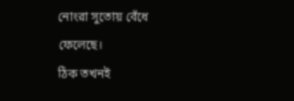নোংরা সুতোয় বেঁধে ফেলেছে।
ঠিক তখনই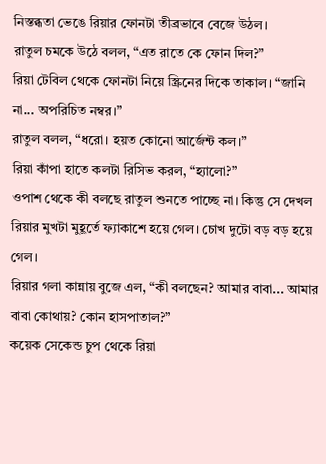নিস্তব্ধতা ভেঙে রিয়ার ফোনটা তীব্রভাবে বেজে উঠল।
রাতুল চমকে উঠে বলল, “এত রাতে কে ফোন দিল?”
রিয়া টেবিল থেকে ফোনটা নিয়ে স্ক্রিনের দিকে তাকাল। “জানি না... অপরিচিত নম্বর।”
রাতুল বলল, “ধরো। হয়ত কোনো আর্জেন্ট কল।”
রিয়া কাঁপা হাতে কলটা রিসিভ করল, “হ্যালো?”
ওপাশ থেকে কী বলছে রাতুল শুনতে পাচ্ছে না। কিন্তু সে দেখল রিয়ার মুখটা মুহূর্তে ফ্যাকাশে হয়ে গেল। চোখ দুটো বড় বড় হয়ে গেল।
রিয়ার গলা কান্নায় বুজে এল, “কী বলছেন? আমার বাবা... আমার বাবা কোথায়? কোন হাসপাতাল?”
কয়েক সেকেন্ড চুপ থেকে রিয়া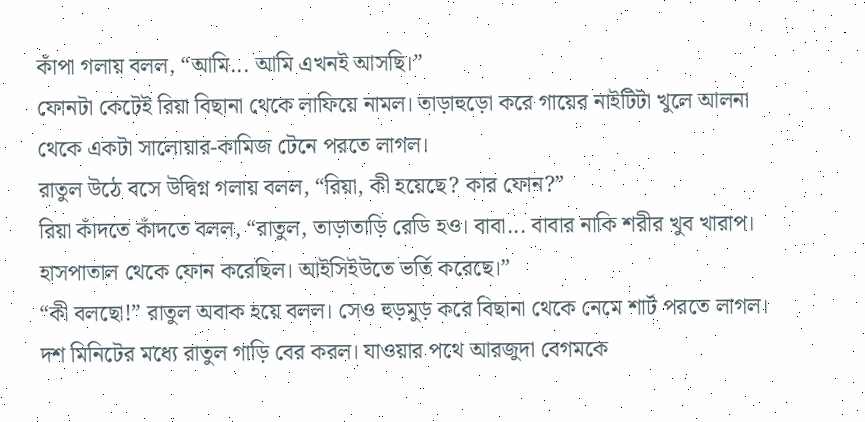কাঁপা গলায় বলল, “আমি... আমি এখনই আসছি।”
ফোনটা কেটেই রিয়া বিছানা থেকে লাফিয়ে নামল। তাড়াহুড়ো করে গায়ের নাইটিটা খুলে আলনা থেকে একটা সালোয়ার-কামিজ টেনে পরতে লাগল।
রাতুল উঠে বসে উদ্বিগ্ন গলায় বলল, “রিয়া, কী হয়েছে? কার ফোন?”
রিয়া কাঁদতে কাঁদতে বলল, “রাতুল, তাড়াতাড়ি রেডি হও। বাবা... বাবার নাকি শরীর খুব খারাপ। হাসপাতাল থেকে ফোন করেছিল। আইসিইউতে ভর্তি করেছে।”
“কী বলছো!” রাতুল অবাক হয়ে বলল। সেও হুড়মুড় করে বিছানা থেকে নেমে শার্ট পরতে লাগল।
দশ মিনিটের মধ্যে রাতুল গাড়ি বের করল। যাওয়ার পথে আরজুদা বেগমকে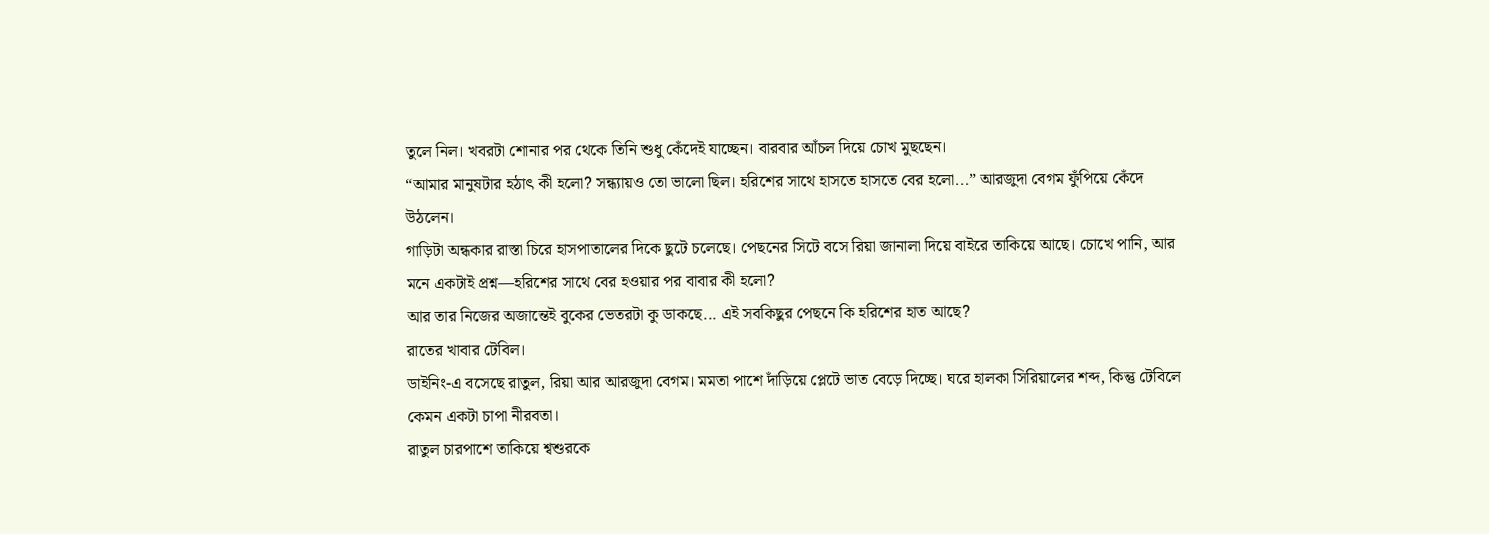তুলে নিল। খবরটা শোনার পর থেকে তিনি শুধু কেঁদেই যাচ্ছেন। বারবার আঁচল দিয়ে চোখ মুছছেন।
“আমার মানুষটার হঠাৎ কী হলো? সন্ধ্যায়ও তো ভালো ছিল। হরিশের সাথে হাসতে হাসতে বের হলো...” আরজুদা বেগম ফুঁপিয়ে কেঁদে উঠলেন।
গাড়িটা অন্ধকার রাস্তা চিরে হাসপাতালের দিকে ছুটে চলেছে। পেছনের সিটে বসে রিয়া জানালা দিয়ে বাইরে তাকিয়ে আছে। চোখে পানি, আর মনে একটাই প্রশ্ন—হরিশের সাথে বের হওয়ার পর বাবার কী হলো?
আর তার নিজের অজান্তেই বুকের ভেতরটা কু ডাকছে... এই সবকিছুর পেছনে কি হরিশের হাত আছে?
রাতের খাবার টেবিল।
ডাইনিং-এ বসেছে রাতুল, রিয়া আর আরজুদা বেগম। মমতা পাশে দাঁড়িয়ে প্লেটে ভাত বেড়ে দিচ্ছে। ঘরে হালকা সিরিয়ালের শব্দ, কিন্তু টেবিলে কেমন একটা চাপা নীরবতা।
রাতুল চারপাশে তাকিয়ে শ্বশুরকে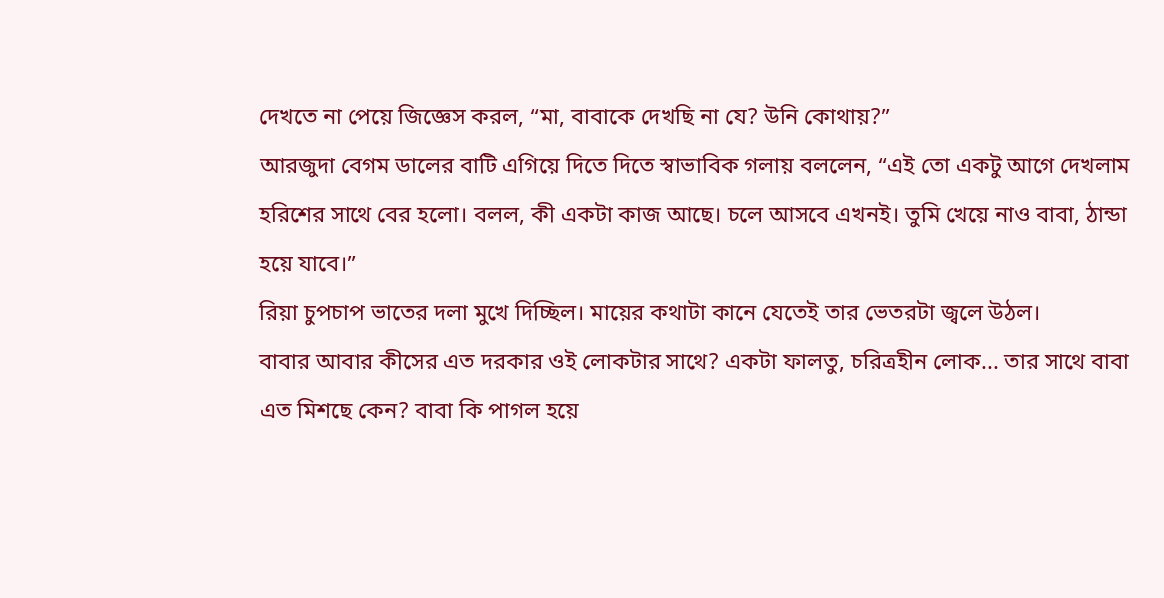দেখতে না পেয়ে জিজ্ঞেস করল, “মা, বাবাকে দেখছি না যে? উনি কোথায়?”
আরজুদা বেগম ডালের বাটি এগিয়ে দিতে দিতে স্বাভাবিক গলায় বললেন, “এই তো একটু আগে দেখলাম হরিশের সাথে বের হলো। বলল, কী একটা কাজ আছে। চলে আসবে এখনই। তুমি খেয়ে নাও বাবা, ঠান্ডা হয়ে যাবে।”
রিয়া চুপচাপ ভাতের দলা মুখে দিচ্ছিল। মায়ের কথাটা কানে যেতেই তার ভেতরটা জ্বলে উঠল।
বাবার আবার কীসের এত দরকার ওই লোকটার সাথে? একটা ফালতু, চরিত্রহীন লোক... তার সাথে বাবা এত মিশছে কেন? বাবা কি পাগল হয়ে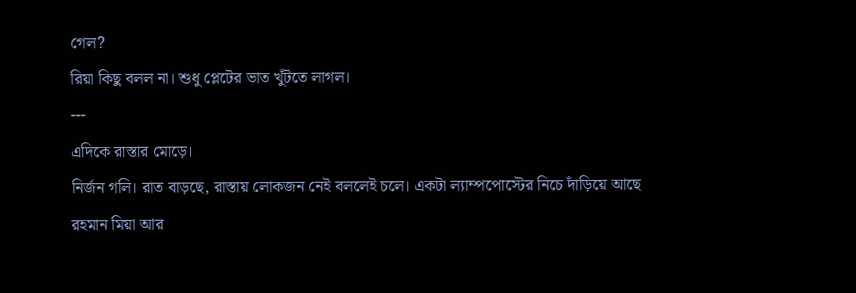গেল?
রিয়া কিছু বলল না। শুধু প্লেটের ভাত খুঁটতে লাগল।
---
এদিকে রাস্তার মোড়ে।
নির্জন গলি। রাত বাড়ছে, রাস্তায় লোকজন নেই বললেই চলে। একটা ল্যাম্পপোস্টের নিচে দাঁড়িয়ে আছে রহমান মিয়া আর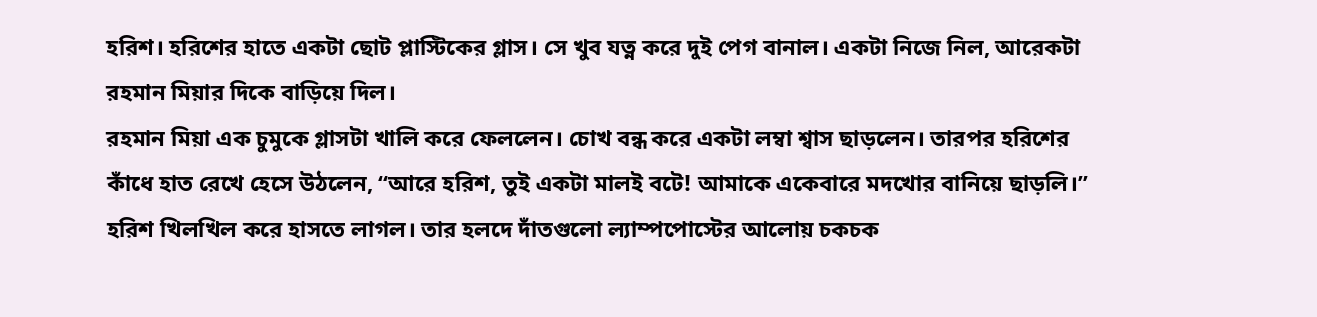হরিশ। হরিশের হাতে একটা ছোট প্লাস্টিকের গ্লাস। সে খুব যত্ন করে দুই পেগ বানাল। একটা নিজে নিল, আরেকটা রহমান মিয়ার দিকে বাড়িয়ে দিল।
রহমান মিয়া এক চুমুকে গ্লাসটা খালি করে ফেললেন। চোখ বন্ধ করে একটা লম্বা শ্বাস ছাড়লেন। তারপর হরিশের কাঁধে হাত রেখে হেসে উঠলেন, “আরে হরিশ, তুই একটা মালই বটে! আমাকে একেবারে মদখোর বানিয়ে ছাড়লি।”
হরিশ খিলখিল করে হাসতে লাগল। তার হলদে দাঁতগুলো ল্যাম্পপোস্টের আলোয় চকচক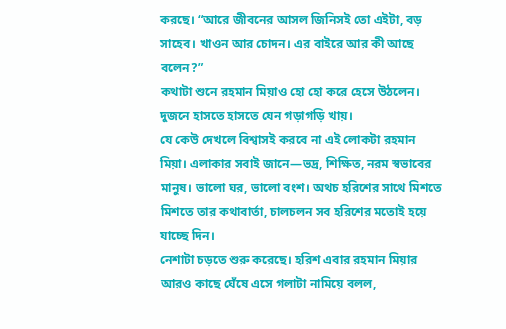করছে। “আরে জীবনের আসল জিনিসই তো এইটা, বড় সাহেব। খাওন আর চোদন। এর বাইরে আর কী আছে বলেন?”
কথাটা শুনে রহমান মিয়াও হো হো করে হেসে উঠলেন। দুজনে হাসতে হাসতে যেন গড়াগড়ি খায়।
যে কেউ দেখলে বিশ্বাসই করবে না এই লোকটা রহমান মিয়া। এলাকার সবাই জানে—ভদ্র, শিক্ষিত, নরম স্বভাবের মানুষ। ভালো ঘর, ভালো বংশ। অথচ হরিশের সাথে মিশতে মিশতে তার কথাবার্তা, চালচলন সব হরিশের মতোই হয়ে যাচ্ছে দিন।
নেশাটা চড়তে শুরু করেছে। হরিশ এবার রহমান মিয়ার আরও কাছে ঘেঁষে এসে গলাটা নামিয়ে বলল,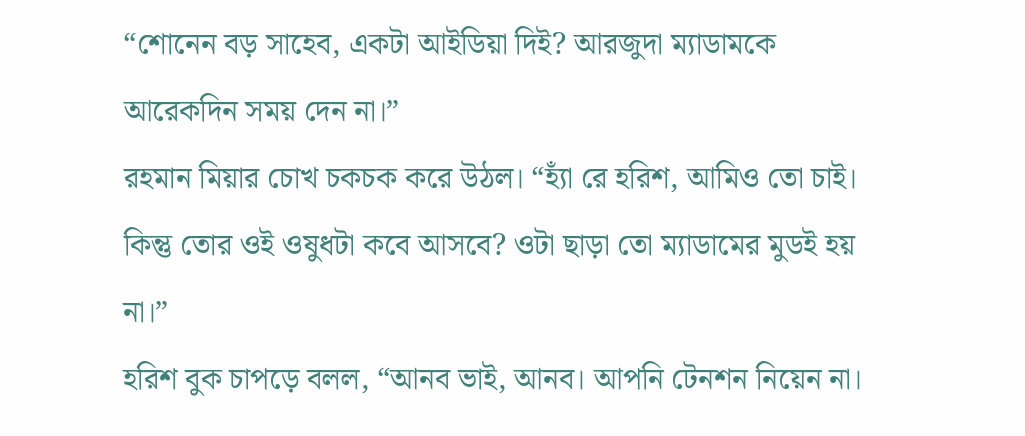“শোনেন বড় সাহেব, একটা আইডিয়া দিই? আরজুদা ম্যাডামকে আরেকদিন সময় দেন না।”
রহমান মিয়ার চোখ চকচক করে উঠল। “হ্যাঁ রে হরিশ, আমিও তো চাই। কিন্তু তোর ওই ওষুধটা কবে আসবে? ওটা ছাড়া তো ম্যাডামের মুডই হয় না।”
হরিশ বুক চাপড়ে বলল, “আনব ভাই, আনব। আপনি টেনশন নিয়েন না।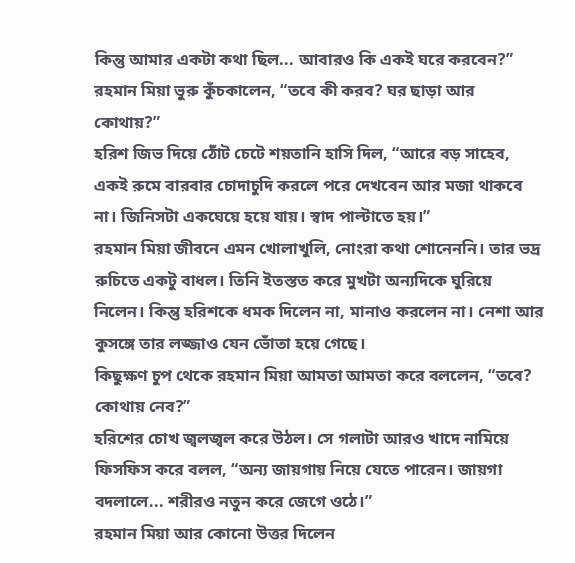কিন্তু আমার একটা কথা ছিল... আবারও কি একই ঘরে করবেন?”
রহমান মিয়া ভুরু কুঁচকালেন, “তবে কী করব? ঘর ছাড়া আর কোথায়?”
হরিশ জিভ দিয়ে ঠোঁট চেটে শয়তানি হাসি দিল, “আরে বড় সাহেব, একই রুমে বারবার চোদাচুদি করলে পরে দেখবেন আর মজা থাকবে না। জিনিসটা একঘেয়ে হয়ে যায়। স্বাদ পাল্টাতে হয়।”
রহমান মিয়া জীবনে এমন খোলাখুলি, নোংরা কথা শোনেননি। তার ভদ্র রুচিতে একটু বাধল। তিনি ইতস্তত করে মুখটা অন্যদিকে ঘুরিয়ে নিলেন। কিন্তু হরিশকে ধমক দিলেন না, মানাও করলেন না। নেশা আর কুসঙ্গে তার লজ্জাও যেন ভোঁতা হয়ে গেছে।
কিছুক্ষণ চুপ থেকে রহমান মিয়া আমতা আমতা করে বললেন, “তবে? কোথায় নেব?”
হরিশের চোখ জ্বলজ্বল করে উঠল। সে গলাটা আরও খাদে নামিয়ে ফিসফিস করে বলল, “অন্য জায়গায় নিয়ে যেতে পারেন। জায়গা বদলালে... শরীরও নতুন করে জেগে ওঠে।”
রহমান মিয়া আর কোনো উত্তর দিলেন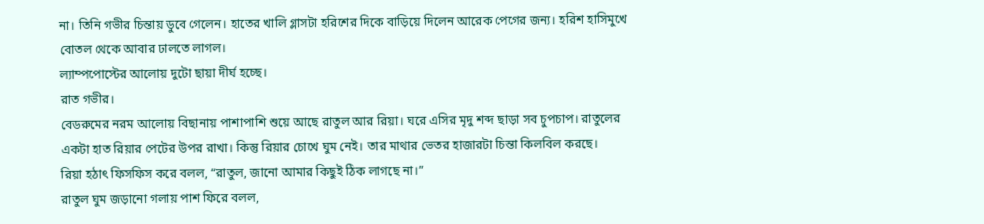না। তিনি গভীর চিন্তায় ডুবে গেলেন। হাতের খালি গ্লাসটা হরিশের দিকে বাড়িয়ে দিলেন আরেক পেগের জন্য। হরিশ হাসিমুখে বোতল থেকে আবার ঢালতে লাগল।
ল্যাম্পপোস্টের আলোয় দুটো ছায়া দীর্ঘ হচ্ছে।
রাত গভীর।
বেডরুমের নরম আলোয় বিছানায় পাশাপাশি শুয়ে আছে রাতুল আর রিয়া। ঘরে এসির মৃদু শব্দ ছাড়া সব চুপচাপ। রাতুলের একটা হাত রিয়ার পেটের উপর রাখা। কিন্তু রিয়ার চোখে ঘুম নেই। তার মাথার ভেতর হাজারটা চিন্তা কিলবিল করছে।
রিয়া হঠাৎ ফিসফিস করে বলল, “রাতুল, জানো আমার কিছুই ঠিক লাগছে না।”
রাতুল ঘুম জড়ানো গলায় পাশ ফিরে বলল,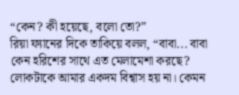“কেন? কী হয়েছে, বলো তো?”
রিয়া ফ্যানের দিকে তাকিয়ে বলল, “বাবা... বাবা কেন হরিশের সাথে এত মেলামেশা করছে? লোকটাকে আমার একদম বিশ্বাস হয় না। কেমন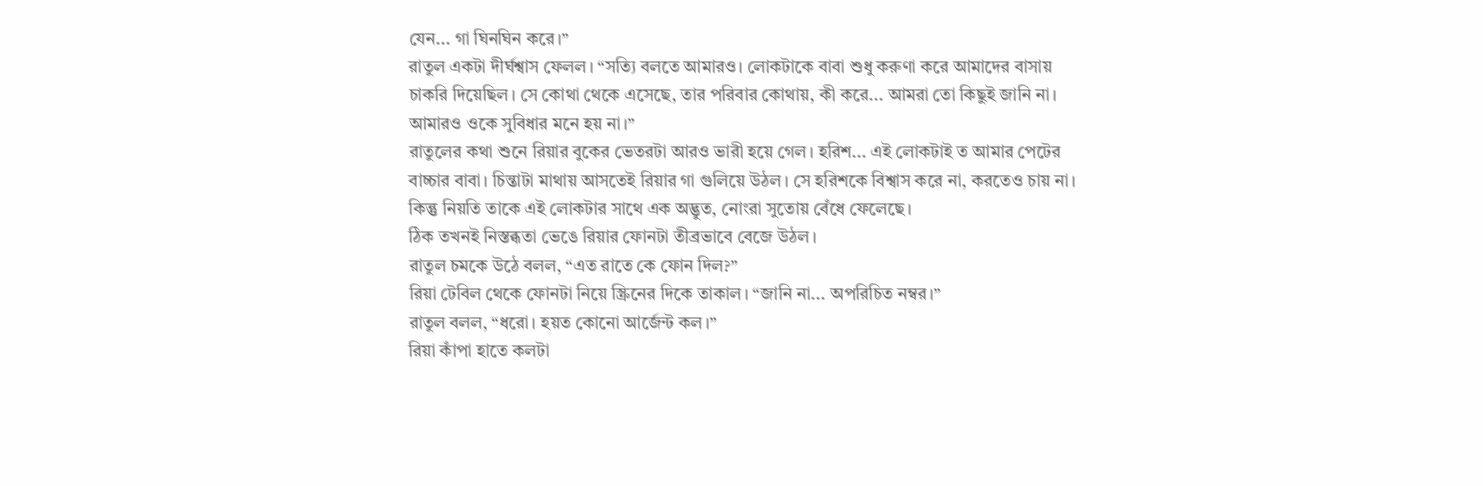যেন... গা ঘিনঘিন করে।”
রাতুল একটা দীর্ঘশ্বাস ফেলল। “সত্যি বলতে আমারও। লোকটাকে বাবা শুধু করুণা করে আমাদের বাসায় চাকরি দিয়েছিল। সে কোথা থেকে এসেছে, তার পরিবার কোথায়, কী করে... আমরা তো কিছুই জানি না। আমারও ওকে সুবিধার মনে হয় না।”
রাতুলের কথা শুনে রিয়ার বুকের ভেতরটা আরও ভারী হয়ে গেল। হরিশ... এই লোকটাই ত আমার পেটের বাচ্চার বাবা। চিন্তাটা মাথায় আসতেই রিয়ার গা গুলিয়ে উঠল। সে হরিশকে বিশ্বাস করে না, করতেও চায় না। কিন্তু নিয়তি তাকে এই লোকটার সাথে এক অদ্ভুত, নোংরা সুতোয় বেঁধে ফেলেছে।
ঠিক তখনই নিস্তব্ধতা ভেঙে রিয়ার ফোনটা তীব্রভাবে বেজে উঠল।
রাতুল চমকে উঠে বলল, “এত রাতে কে ফোন দিল?”
রিয়া টেবিল থেকে ফোনটা নিয়ে স্ক্রিনের দিকে তাকাল। “জানি না... অপরিচিত নম্বর।”
রাতুল বলল, “ধরো। হয়ত কোনো আর্জেন্ট কল।”
রিয়া কাঁপা হাতে কলটা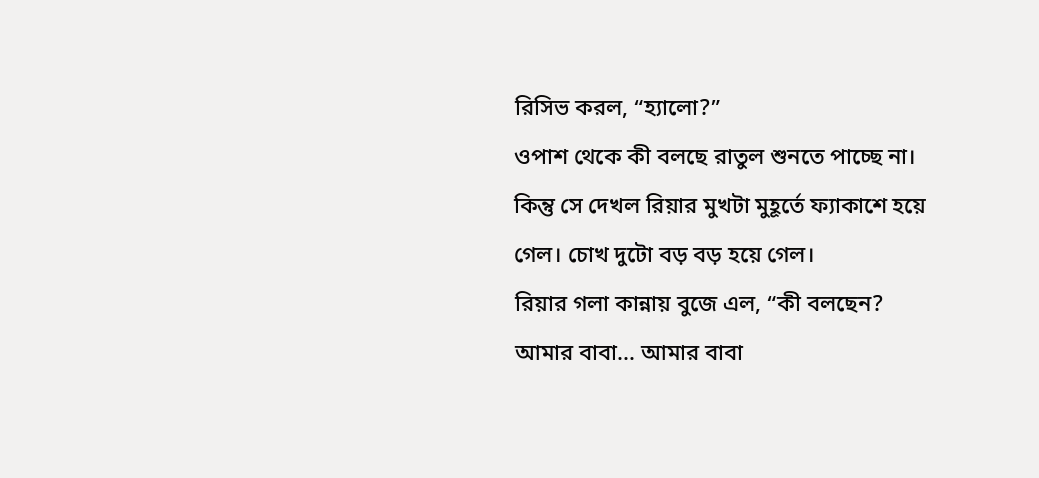রিসিভ করল, “হ্যালো?”
ওপাশ থেকে কী বলছে রাতুল শুনতে পাচ্ছে না। কিন্তু সে দেখল রিয়ার মুখটা মুহূর্তে ফ্যাকাশে হয়ে গেল। চোখ দুটো বড় বড় হয়ে গেল।
রিয়ার গলা কান্নায় বুজে এল, “কী বলছেন? আমার বাবা... আমার বাবা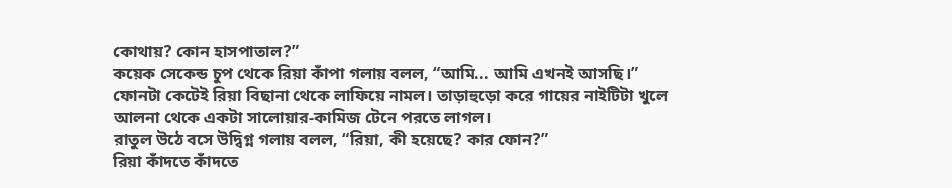কোথায়? কোন হাসপাতাল?”
কয়েক সেকেন্ড চুপ থেকে রিয়া কাঁপা গলায় বলল, “আমি... আমি এখনই আসছি।”
ফোনটা কেটেই রিয়া বিছানা থেকে লাফিয়ে নামল। তাড়াহুড়ো করে গায়ের নাইটিটা খুলে আলনা থেকে একটা সালোয়ার-কামিজ টেনে পরতে লাগল।
রাতুল উঠে বসে উদ্বিগ্ন গলায় বলল, “রিয়া, কী হয়েছে? কার ফোন?”
রিয়া কাঁদতে কাঁদতে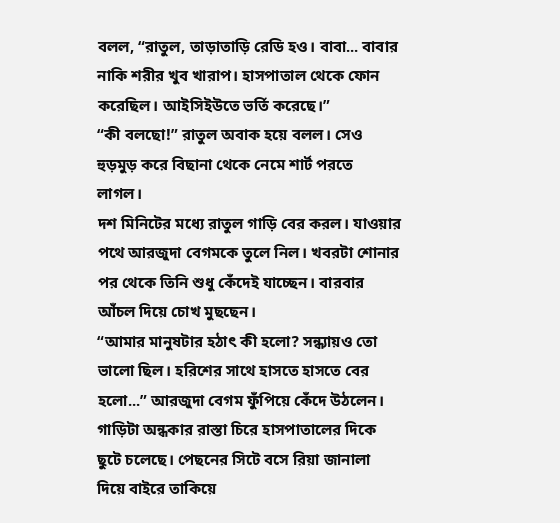বলল, “রাতুল, তাড়াতাড়ি রেডি হও। বাবা... বাবার নাকি শরীর খুব খারাপ। হাসপাতাল থেকে ফোন করেছিল। আইসিইউতে ভর্তি করেছে।”
“কী বলছো!” রাতুল অবাক হয়ে বলল। সেও হুড়মুড় করে বিছানা থেকে নেমে শার্ট পরতে লাগল।
দশ মিনিটের মধ্যে রাতুল গাড়ি বের করল। যাওয়ার পথে আরজুদা বেগমকে তুলে নিল। খবরটা শোনার পর থেকে তিনি শুধু কেঁদেই যাচ্ছেন। বারবার আঁচল দিয়ে চোখ মুছছেন।
“আমার মানুষটার হঠাৎ কী হলো? সন্ধ্যায়ও তো ভালো ছিল। হরিশের সাথে হাসতে হাসতে বের হলো...” আরজুদা বেগম ফুঁপিয়ে কেঁদে উঠলেন।
গাড়িটা অন্ধকার রাস্তা চিরে হাসপাতালের দিকে ছুটে চলেছে। পেছনের সিটে বসে রিয়া জানালা দিয়ে বাইরে তাকিয়ে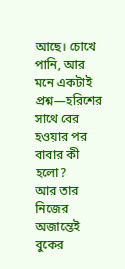আছে। চোখে পানি, আর মনে একটাই প্রশ্ন—হরিশের সাথে বের হওয়ার পর বাবার কী হলো?
আর তার নিজের অজান্তেই বুকের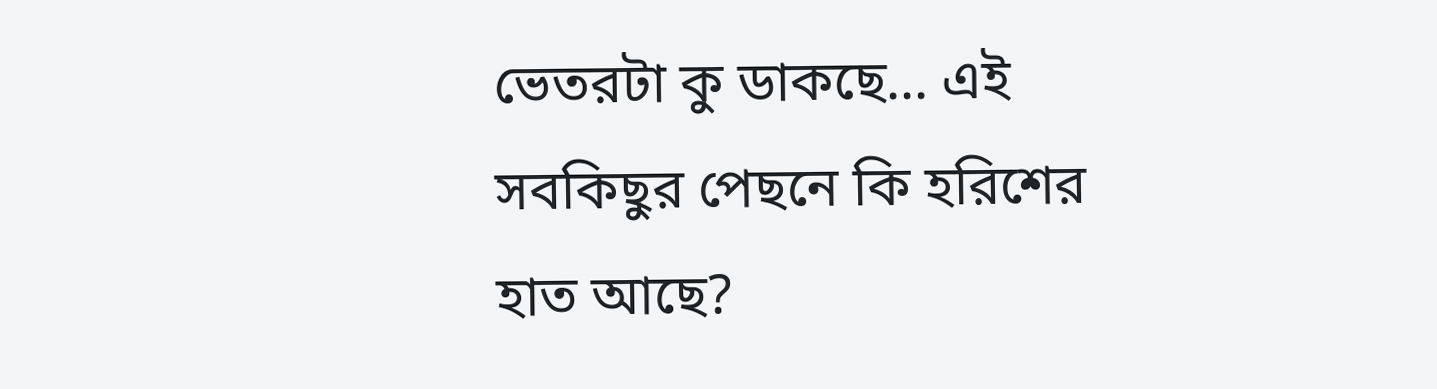ভেতরটা কু ডাকছে... এই সবকিছুর পেছনে কি হরিশের হাত আছে?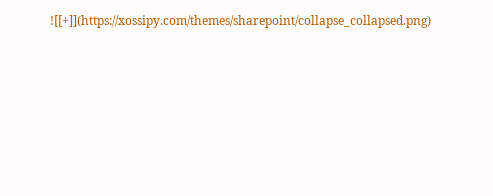![[+]](https://xossipy.com/themes/sharepoint/collapse_collapsed.png)